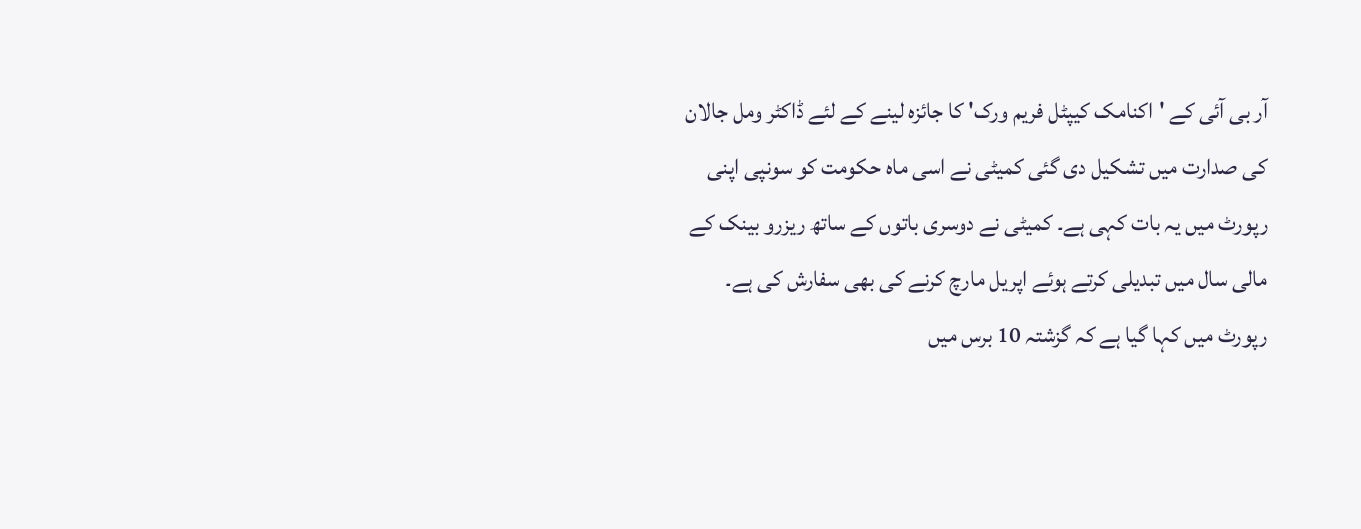آر بی آئی کے 'اکنامک کیپٹل فریم ورک' کا جائزہ لینے کے لئے ڈاکٹر ومل جالان کی صدارت میں تشکیل دی گئی کمیٹی نے اسی ماہ حکومت کو سونپی اپنی رپورٹ میں یہ بات کہی ہے۔ کمیٹی نے دوسری باتوں کے ساتھ ریزرو بینک کے مالی سال میں تبدیلی کرتے ہوئے اپریل مارچ کرنے کی بھی سفارش کی ہے۔
رپورٹ میں کہا گیا ہے کہ گزشتہ 10 برس میں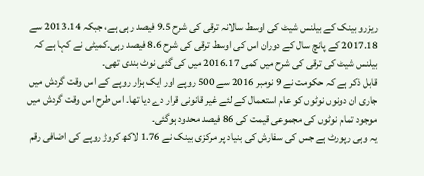ریزرو بینک کے بیلنس شیٹ کی اوسط سالانہ ترقی کی شرح 9.5 فیصد رہی ہے، جبکہ 2013.14 سے 2017.18 کے پانچ سال کے دوران اس کی اوسط ترقی کی شرح 8.6 فیصد رہی۔کمیٹی نے کہا ہے کہ بیلنس شیٹ کی ترقی کی شرح میں کمی 2016.17 میں کی گئی نوٹ بندی تھی۔
قابل ذکر ہے کہ حکومت نے 9 نومبر 2016 سے 500 روپے اور ایک ہزار روپے کے اس وقت گردش میں جاری ان دونوں نوٹوں کو عام استعمال کے لئے غیر قانونی قرار دے دیا تھا۔ اس طرح اس وقت گردش میں موجود تمام نوٹوں کی مجموعی قیمت کی 86 فیصد محدود ہوگئی۔
یہ وہی رپورٹ ہے جس کی سفارش کی بنیاد پر مرکزی بینک نے 1.76 لاکھ کروڑ روپے کی اضافی رقم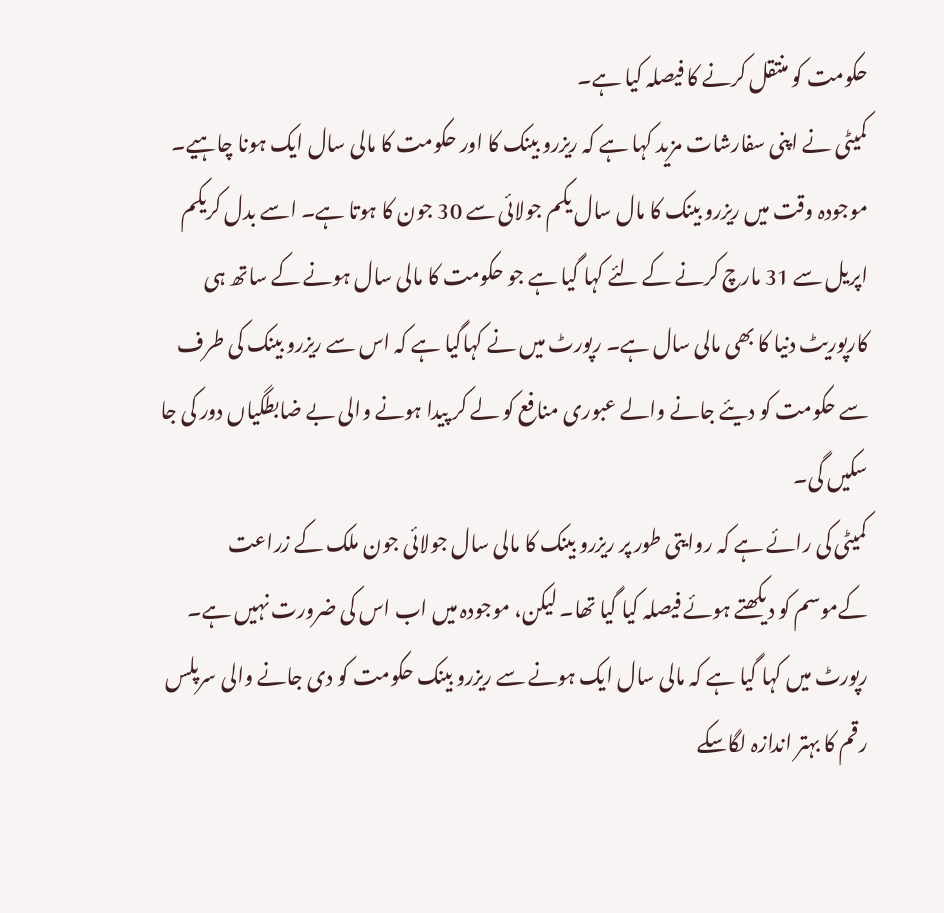حکومت کو منتقل کرنے کا فیصلہ کیا ہے۔
کمیٹی نے اپنی سفارشات مزید کہا ہے کہ ریزرو بینک کا اور حکومت کا مالی سال ایک ہونا چاہیے۔ موجودہ وقت میں ریزرو بینک کا مال سال یکم جولائی سے 30 جون کا ہوتا ہے۔ اسے بدل کریکم اپریل سے 31 مارچ کرنے کے لئے کہا گیا ہے جو حکومت کا مالی سال ہونے کے ساتھ ہی کارپوریٹ دنیا کا بھی مالی سال ہے۔ رپورٹ میں نے کہاگیا ہے کہ اس سے ریزرو بینک کی طرف سے حکومت کو دیئے جانے والے عبوری منافع کو لے کر پیدا ہونے والی بے ضابطگیاں دور کی جا سکیں گی۔
کمیٹی کی رائے ہے کہ روایتی طور پر ریزرو بینک کا مالی سال جولائی جون ملک کے زراعت کےموسم کو دیکھتے ہوئے فیصلہ کیا گیا تھا۔ لیکن، موجودہ میں اب اس کی ضرورت نہیں ہے۔
رپورٹ میں کہا گیا ہے کہ مالی سال ایک ہونے سے ریزرو بینک حکومت کو دی جانے والی سرپلس رقم کا بہتر اندازہ لگاسکے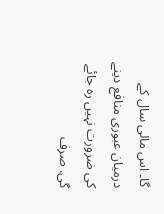گا۔ اس مالی سال کے درمیان عبوری منافع دینے کی ضرورت نہیں رہ جائے گی. صرف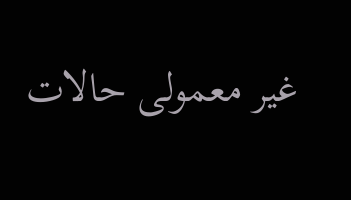غیر معمولی حالات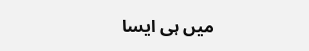میں ہی ایسا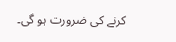کرنے کی ضرورت ہو گی۔